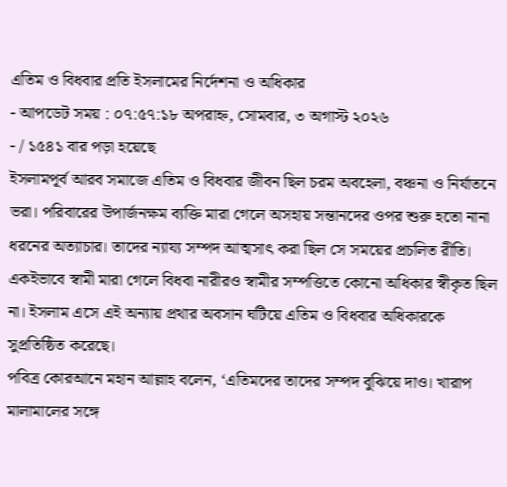এতিম ও বিধবার প্রতি ইসলামের নির্দেশনা ও অধিকার
- আপডেট সময় : ০৭:৫৭:১৮ অপরাহ্ন, সোমবার, ৩ অগাস্ট ২০২৬
- / ১৫৪১ বার পড়া হয়েছে
ইসলামপূর্ব আরব সমাজে এতিম ও বিধবার জীবন ছিল চরম অবহেলা, বঞ্চনা ও নির্যাতনে ভরা। পরিবারের উপার্জনক্ষম ব্যক্তি মারা গেলে অসহায় সন্তানদের ওপর শুরু হতো নানা ধরনের অত্যাচার। তাদের ন্যায্য সম্পদ আত্মসাৎ করা ছিল সে সময়ের প্রচলিত রীতি। একইভাবে স্বামী মারা গেলে বিধবা নারীরও স্বামীর সম্পত্তিতে কোনো অধিকার স্বীকৃত ছিল না। ইসলাম এসে এই অন্যায় প্রথার অবসান ঘটিয়ে এতিম ও বিধবার অধিকারকে সুপ্রতিষ্ঠিত করেছে।
পবিত্র কোরআনে মহান আল্লাহ বলেন, ‘এতিমদের তাদের সম্পদ বুঝিয়ে দাও। খারাপ মালামালের সঙ্গে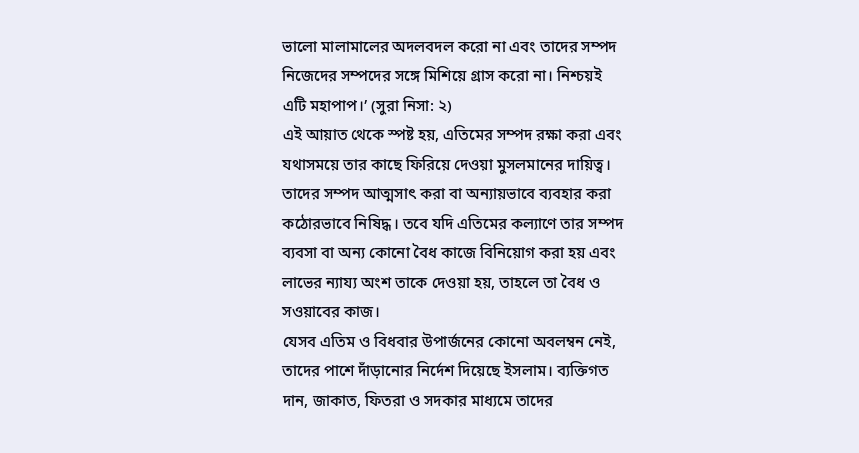ভালো মালামালের অদলবদল করো না এবং তাদের সম্পদ নিজেদের সম্পদের সঙ্গে মিশিয়ে গ্রাস করো না। নিশ্চয়ই এটি মহাপাপ।’ (সুরা নিসা: ২)
এই আয়াত থেকে স্পষ্ট হয়, এতিমের সম্পদ রক্ষা করা এবং যথাসময়ে তার কাছে ফিরিয়ে দেওয়া মুসলমানের দায়িত্ব। তাদের সম্পদ আত্মসাৎ করা বা অন্যায়ভাবে ব্যবহার করা কঠোরভাবে নিষিদ্ধ। তবে যদি এতিমের কল্যাণে তার সম্পদ ব্যবসা বা অন্য কোনো বৈধ কাজে বিনিয়োগ করা হয় এবং লাভের ন্যায্য অংশ তাকে দেওয়া হয়, তাহলে তা বৈধ ও সওয়াবের কাজ।
যেসব এতিম ও বিধবার উপার্জনের কোনো অবলম্বন নেই, তাদের পাশে দাঁড়ানোর নির্দেশ দিয়েছে ইসলাম। ব্যক্তিগত দান, জাকাত, ফিতরা ও সদকার মাধ্যমে তাদের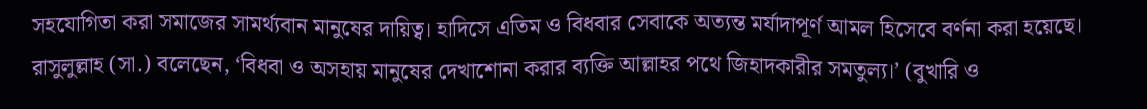সহযোগিতা করা সমাজের সামর্থ্যবান মানুষের দায়িত্ব। হাদিসে এতিম ও বিধবার সেবাকে অত্যন্ত মর্যাদাপূর্ণ আমল হিসেবে বর্ণনা করা হয়েছে।
রাসুলুল্লাহ (সা.) বলেছেন, ‘বিধবা ও অসহায় মানুষের দেখাশোনা করার ব্যক্তি আল্লাহর পথে জিহাদকারীর সমতুল্য।’ (বুখারি ও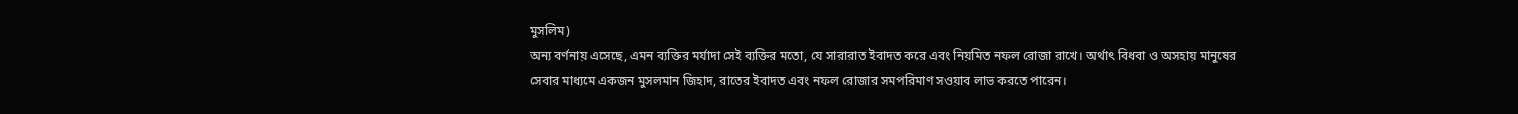মুসলিম)
অন্য বর্ণনায় এসেছে, এমন ব্যক্তির মর্যাদা সেই ব্যক্তির মতো, যে সারারাত ইবাদত করে এবং নিয়মিত নফল রোজা রাখে। অর্থাৎ বিধবা ও অসহায় মানুষের সেবার মাধ্যমে একজন মুসলমান জিহাদ, রাতের ইবাদত এবং নফল রোজার সমপরিমাণ সওয়াব লাভ করতে পারেন।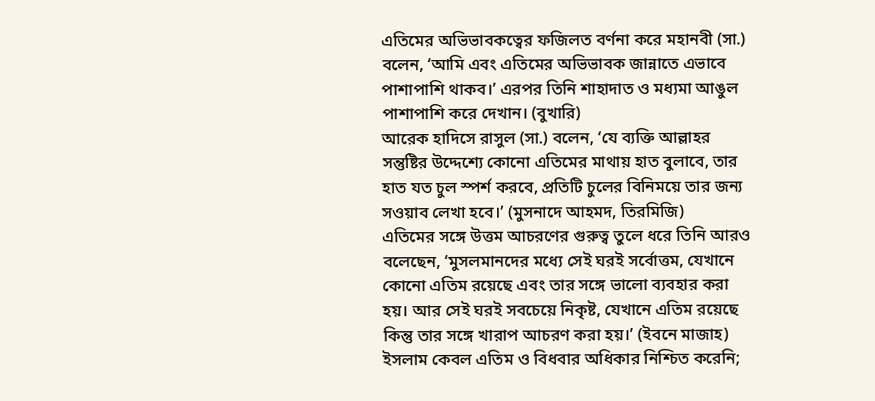এতিমের অভিভাবকত্বের ফজিলত বর্ণনা করে মহানবী (সা.) বলেন, ‘আমি এবং এতিমের অভিভাবক জান্নাতে এভাবে পাশাপাশি থাকব।’ এরপর তিনি শাহাদাত ও মধ্যমা আঙুল পাশাপাশি করে দেখান। (বুখারি)
আরেক হাদিসে রাসুল (সা.) বলেন, ‘যে ব্যক্তি আল্লাহর সন্তুষ্টির উদ্দেশ্যে কোনো এতিমের মাথায় হাত বুলাবে, তার হাত যত চুল স্পর্শ করবে, প্রতিটি চুলের বিনিময়ে তার জন্য সওয়াব লেখা হবে।’ (মুসনাদে আহমদ, তিরমিজি)
এতিমের সঙ্গে উত্তম আচরণের গুরুত্ব তুলে ধরে তিনি আরও বলেছেন, ‘মুসলমানদের মধ্যে সেই ঘরই সর্বোত্তম, যেখানে কোনো এতিম রয়েছে এবং তার সঙ্গে ভালো ব্যবহার করা হয়। আর সেই ঘরই সবচেয়ে নিকৃষ্ট, যেখানে এতিম রয়েছে কিন্তু তার সঙ্গে খারাপ আচরণ করা হয়।’ (ইবনে মাজাহ)
ইসলাম কেবল এতিম ও বিধবার অধিকার নিশ্চিত করেনি;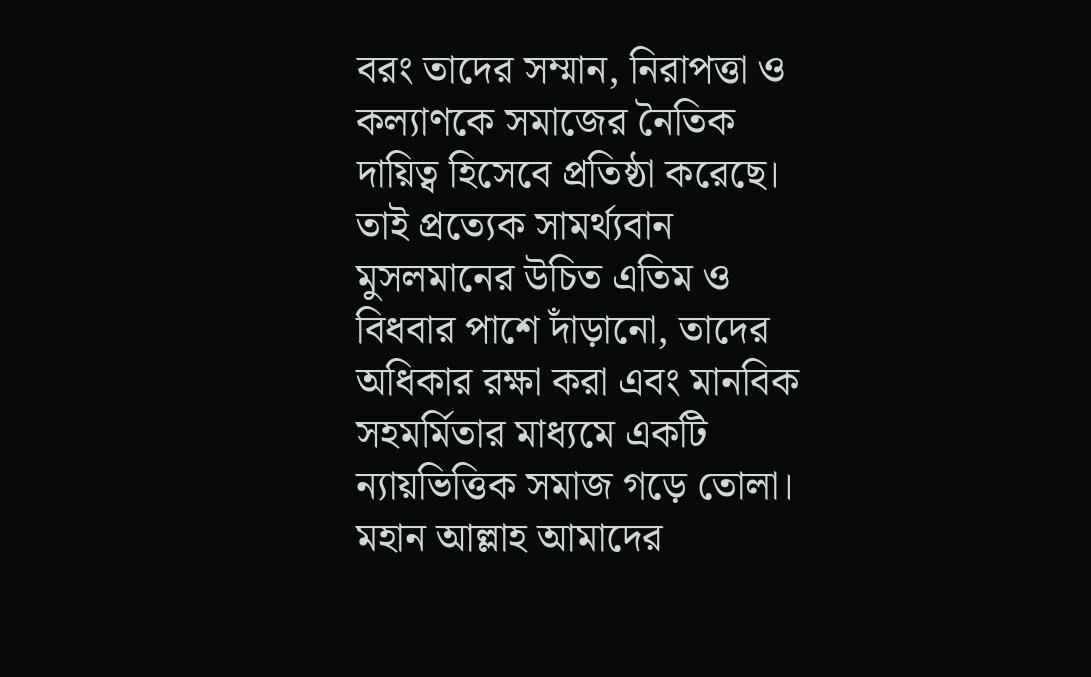বরং তাদের সম্মান, নিরাপত্তা ও কল্যাণকে সমাজের নৈতিক দায়িত্ব হিসেবে প্রতিষ্ঠা করেছে। তাই প্রত্যেক সামর্থ্যবান মুসলমানের উচিত এতিম ও বিধবার পাশে দাঁড়ানো, তাদের অধিকার রক্ষা করা এবং মানবিক সহমর্মিতার মাধ্যমে একটি ন্যায়ভিত্তিক সমাজ গড়ে তোলা।
মহান আল্লাহ আমাদের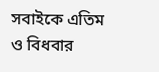সবাইকে এতিম ও বিধবার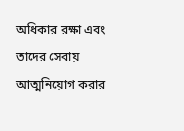অধিকার রক্ষা এবং তাদের সেবায় আত্মনিয়োগ করার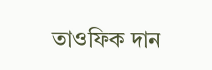তাওফিক দান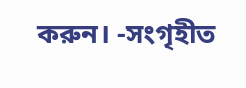করুন। -সংগৃহীত